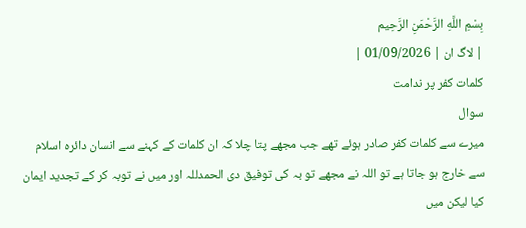بِسْمِ اللَّهِ الرَّحْمَنِ الرَّحِيم
| لاگ ان | 01/09/2026 |
کلمات کفر پر ندامت
سوال
میرے سے کلمات کفر صادر ہوئے تھے جب مجھے پتا چلا کہ ان کلمات کے کہنے سے انسان دائرہ اسلام سے خارج ہو جاتا ہے تو اللہ نے مجھے تو بہ کی توفیق دی الحمدللہ اور میں نے توبہ کر کے تجدید ایمان کیا لیکن میں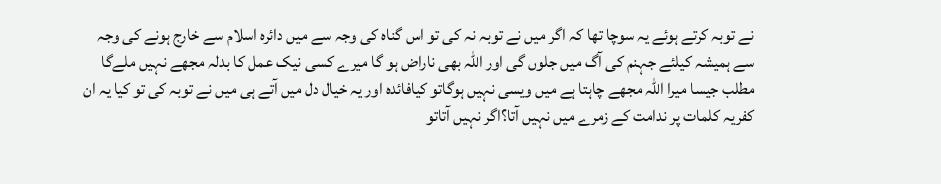نے توبہ کرتے ہوئے یہ سوچا تھا کہ اگر میں نے توبہ نہ کی تو اس گناہ کی وجہ سے میں دائرہ اسلام سے خارج ہونے کی وجہ سے ہمیشہ کیلئے جہنم کی آگ میں جلوں گی اور اللہ بھی ناراض ہو گا میرے کسی نیک عمل کا بدلہ مجھے نہیں ملےگا مطلب جیسا میرا اللہ مجھے چاہتا ہے میں ویسی نہیں ہوگاتو کیافائدہ اور یہ خیال دل میں آتے ہی میں نے توبہ کی تو کیا یہ ان کفریہ کلمات پر ندامت کے زمرے میں نہیں آتا؟اگر نہیں آتاتو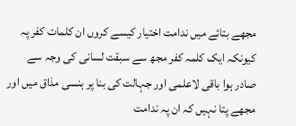مجھے بتائے میں ندامت اختیار کیسے کروں ان کلمات کفر پہ کیونکہ ایک کلمہ کفر مجھ سے سبقت لسانی کی وجہ سے صادر ہوا باقی لاعلمی اور جہالت کی بنا پر ہنسی مذاق میں اور مجھے پتا نہیں کہ ان پہ ندامت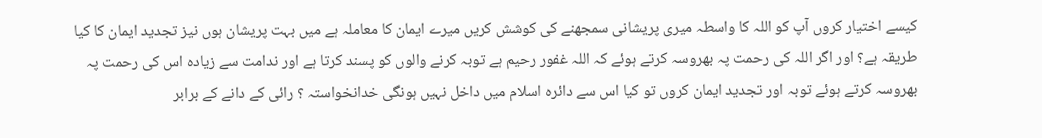کیسے اختیار کروں آپ کو اللہ کا واسطہ میری پریشانی سمجھنے کی کوشش کریں میرے ایمان کا معاملہ ہے میں بہت پریشان ہوں نیز تجدید ایمان کا کیا طریقہ ہے؟ اور اگر اللہ کی رحمت پہ بھروسہ کرتے ہوئے کہ اللہ غفور رحیم ہے توبہ کرنے والوں کو پسند کرتا ہے اور ندامت سے زیادہ اس کی رحمت پہ بھروسہ کرتے ہوئے توبہ اور تجدید ایمان کروں تو کیا اس سے دائرہ اسلام میں داخل نہیں ہونگی خدانخواستہ ؟ رائی کے دانے کے برابر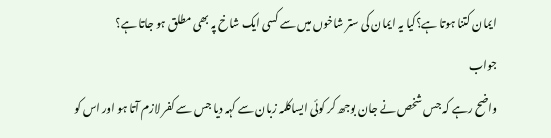ایمان کتنا ہوتا ہے؟کیا یہ ایمان کی ستر شاخوں میں سے کسی ایک شاخ پہ بھی مطلق ہو جاتا ہے؟
جواب
واضح رہے کہ جس شخص نے جان بوجھ کر کوئی ایساکلمہ زبان سے کہہ دیا جس سے کفر لازم آتا ہو اور اس کو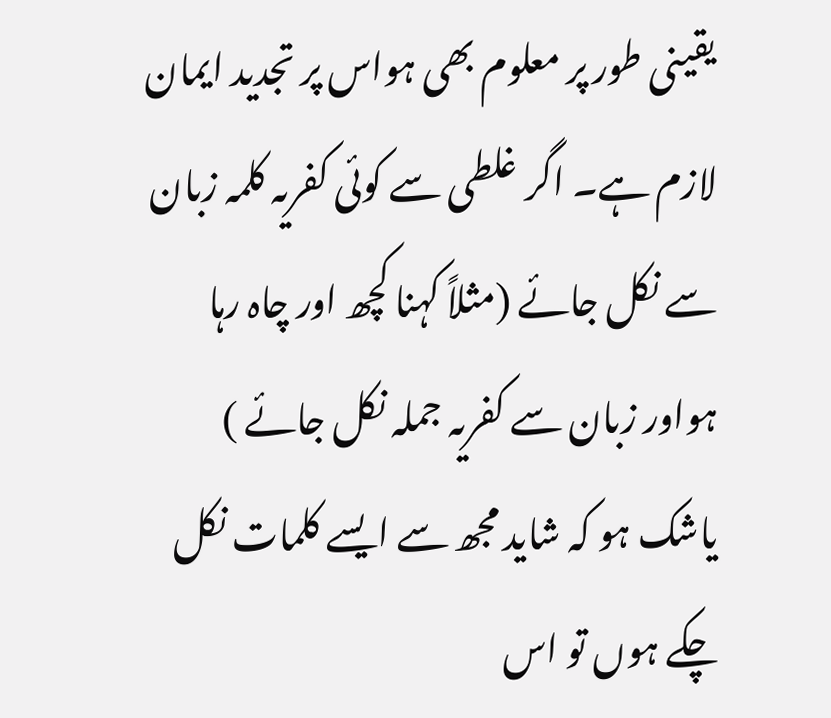یقینی طور پر معلوم بھی ہواس پر تجدید ایمان لازم ہے۔ اگر غلطی سے کوئی کفریہ کلمہ زبان سے نکل جائے (مثلاً کہنا کچھ اور چاہ رہا ہواور زبان سے کفریہ جملہ نکل جائے ) یاشک ہو کہ شاید مجھ سے ایسے کلمات نکل چکے ہوں تو اس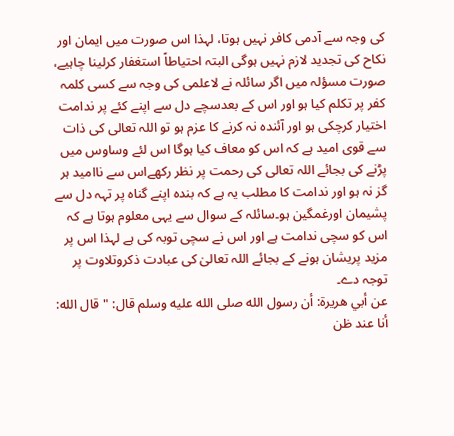کی وجہ سے آدمی کافر نہیں ہوتا، لہذا اس صورت میں ایمان اور نکاح کی تجدید لازم نہیں ہوگی البتہ احتیاطاً استغفار کرلینا چاہیے،
صورت مسؤلہ میں اگر سائلہ نے لاعلمی کی وجہ سے کسی کلمہ کفر پر تکلم کیا ہو اور اس کے بعدسچے دل سے اپنے کئے پر ندامت اختیار کرچکی ہو اور آئندہ نہ کرنے کا عزم ہو تو اللہ تعالی کی ذات سے قوی امید ہے کہ اس کو معاف کیا ہوگا اس لئے وساوس میں پڑنے کی بجائے اللہ تعالی کی رحمت پر نظر رکھےاس سے ناامید ہر گز نہ ہو اور ندامت کا مطلب یہ ہے کہ بندہ اپنے گناہ پر تہہ دل سے پشیمان اورغمگین ہو۔سائلہ کے سوال سے یہی معلوم ہوتا ہے کہ اس کو سچی ندامت ہے اور اس نے سچی توبہ کی ہے لہذا اس پر مزید پریشان ہونے کے بجائے اللہ تعالیٰ کی عبادت ذکروتلاوت پر توجہ دے۔
عن أبي هريرة: أن رسول الله صلى الله عليه وسلم قال: " قال الله: أنا عند ظن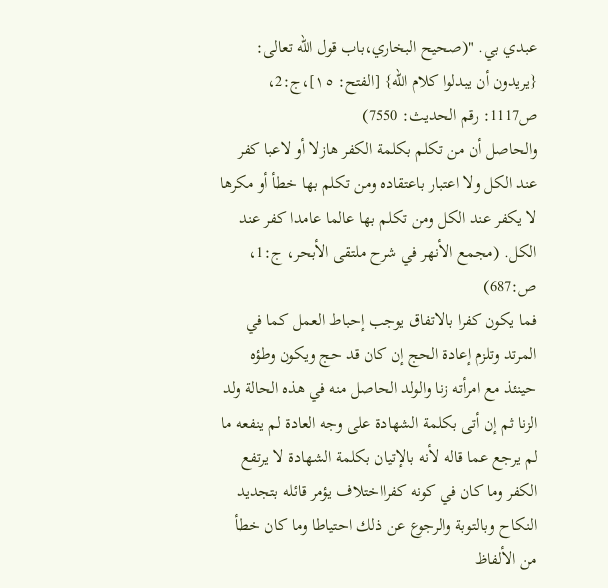عبدي بي. "(صحيح البخاري،باب قول الله تعالى: {يريدون أن يبدلوا كلام الله} [الفتح: ١٥]،ج:2، ص1117: رقم الحديث: 7550)
والحاصل أن من تكلم بكلمة الكفر هازلا أو لاعبا كفر عند الكل ولا اعتبار باعتقاده ومن تكلم بها خطأ أو مكرها لا يكفر عند الكل ومن تكلم بها عالما عامدا كفر عند الكل. (مجمع الأنهر في شرح ملتقى الأبحر، ج:1، ص:687)
فما يكون كفرا بالاتفاق يوجب إحباط العمل كما في المرتد وتلزم إعادة الحج إن كان قد حج ويكون وطؤه حينئذ مع امرأته زنا والولد الحاصل منه في هذه الحالة ولد الزنا ثم إن أتى بكلمة الشهادة على وجه العادة لم ينفعه ما لم يرجع عما قاله لأنه بالإتيان بكلمة الشهادة لا يرتفع الكفر وما كان في كونه كفرااختلاف يؤمر قائله بتجديد النكاح وبالتوبة والرجوع عن ذلك احتياطا وما كان خطأ من الألفاظ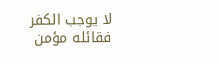لا يوجب الكفر فقائله مؤمن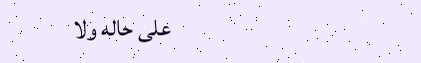على حاله ولا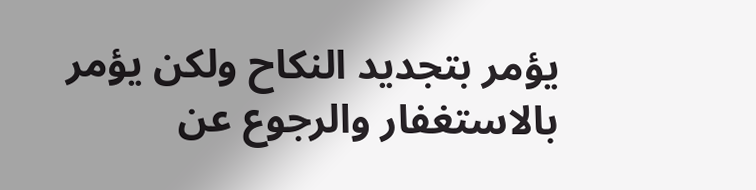يؤمر بتجديد النكاح ولكن يؤمر بالاستغفار والرجوع عن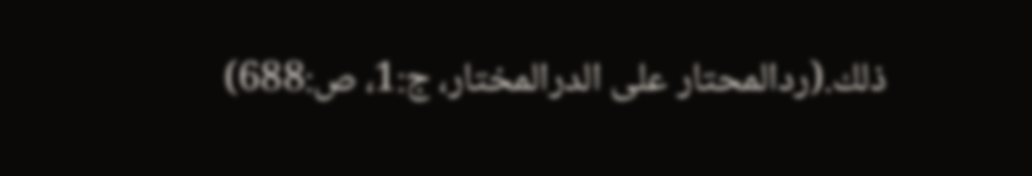ذلك.(ردالمحتار علی الدرالمختار، ج:1، ص:688)